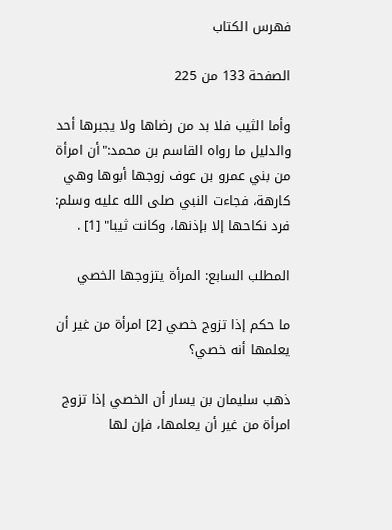فهرس الكتاب

الصفحة 133 من 225

وأما الثيب فلا بد من رضاها ولا يجبرها أحد والدليل ما رواه القاسم بن محمد:"أن امرأة من بني عمرو بن عوف زوجها أبوها وهي كارهة، فجاءت النبي صلى الله عليه وسلم: فرد نكاحها إلا بإذنها، وكانت ثيبا" [1] .

المطلب السابع: المرأة يتزوجها الخصي

ما حكم إذا تزوج خصي [2] امرأة من غير أن يعلمها أنه خصي؟

ذهب سليمان بن يسار أن الخصي إذا تزوج امرأة من غير أن يعلمها، فإن لها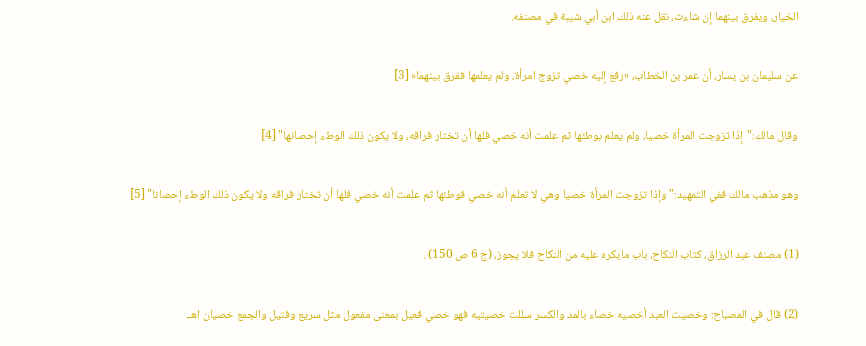الخيار، ويفرق بينهما إن شاءت، نقل عنه ذلك ابن أبي شيبة في مصنفه.

عن سليمان بن يسار، أن عمر بن الخطاب، «رفع إليه خصي تزوج امرأة، ولم يعلمها ففرق بينهما» [3]

وقال مالك:"إذا تزوجت المرأة خصيا، ولم يعلم بوطئها ثم علمت أنه خصي فلها أن تختار فراقه، ولا يكون ذلك الوطء إحصانها" [4]

وهو مذهب مالك ففي التمهيد:"وإذا تزوجت المرأة خصيا وهي لا تعلم أنه خصي فوطئها ثم علمت أنه خصي فلها أن تختار فراقه ولا يكون ذلك الوطء إحصانا" [5]

(1) مصنف عبد الرزاق، كتاب النكاح، باب مايكره عليه من النكاح فلا يجوز، (ج 6 ص 150) .

(2) قال في المصباح: وخصيت العبد أخصيه خصاء بالمد والكسر سللت خصيتيه فهو خصي فعيل بمعنى مفعول مثل سريع وفتيل والجمع خصيان اهـ.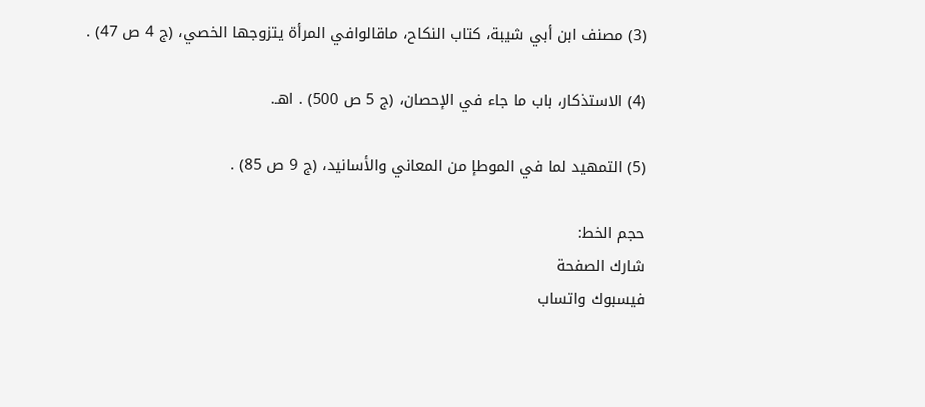(3) مصنف ابن أبي شيبة، كتاب النكاح، ماقالوافي المرأة يتزوجها الخصي، (ج 4 ص 47) .

(4) الاستذكار، باب ما جاء في الإحصان، (ج 5 ص 500) . اهـ.

(5) التمهيد لما في الموطإ من المعاني والأسانيد، (ج 9 ص 85) .

حجم الخط:
شارك الصفحة
فيسبوك واتساب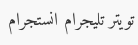تويتر تليجرام انستجرام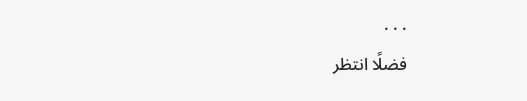. . .
فضلًا انتظر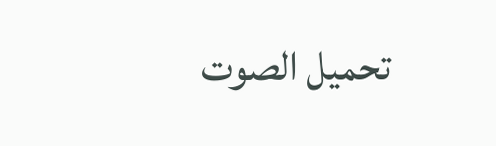تحميل الصوت